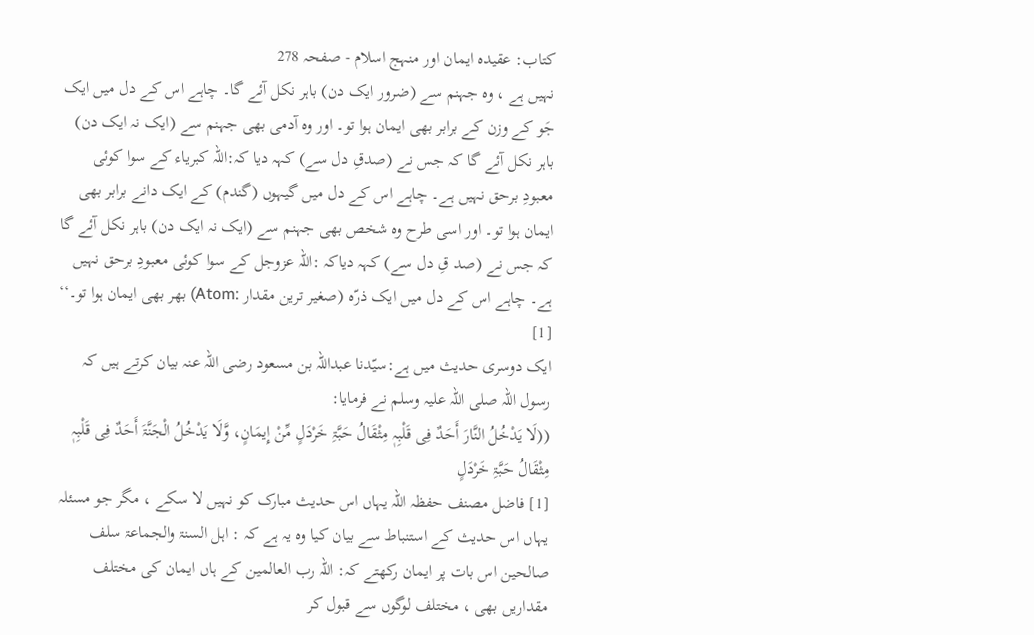کتاب: عقیدہ ایمان اور منہج اسلام - صفحہ 278
نہیں ہے ، وہ جہنم سے (ضرور ایک دن) باہر نکل آئے گا۔ چاہے اس کے دل میں ایک جَو کے وزن کے برابر بھی ایمان ہوا تو۔ اور وہ آدمی بھی جہنم سے (ایک نہ ایک دن) باہر نکل آئے گا کہ جس نے (صدقِ دل سے) کہہ دیا کہ:اللہ کبریاء کے سوا کوئی معبودِ برحق نہیں ہے۔ چاہے اس کے دل میں گیہوں (گندم) کے ایک دانے برابر بھی ایمان ہوا تو۔ اور اسی طرح وہ شخص بھی جہنم سے (ایک نہ ایک دن) باہر نکل آئے گا کہ جس نے (صد قِ دل سے) کہہ دیاکہ :اللہ عزوجل کے سوا کوئی معبودِ برحق نہیں ہے۔ چاہے اس کے دل میں ایک ذرّہ (صغیر ترین مقدار :Atom) بھر بھی ایمان ہوا تو۔‘‘ [1]
ایک دوسری حدیث میں ہے:سیّدنا عبداللہ بن مسعود رضی اللہ عنہ بیان کرتے ہیں کہ
رسول اللہ صلی اللہ علیہ وسلم نے فرمایا:
((لَا یَدْخُلُ النَّارَ أَحَدٌ فِی قَلْبِہٖ مِثْقَالُ حَبَّۃِ خَرْدَلٍ مِّنْ إِیمَانٍ، وَّلَا یَدْخُلُ الْجَنَّۃَ أَحَدٌ فِی قَلْبِہٖ مِثْقَالُ حَبَّۃِ خَرْدَلٍ
[1] فاضل مصنف حفظہ اللہ یہاں اس حدیث مبارک کو نہیں لا سکے ، مگر جو مسئلہ یہاں اس حدیث کے استنباط سے بیان کیا وہ یہ ہے کہ : اہل السنۃ والجماعۃ سلف صالحین اس بات پر ایمان رکھتے کہ: اللہ رب العالمین کے ہاں ایمان کی مختلف مقداریں بھی ، مختلف لوگوں سے قبول کر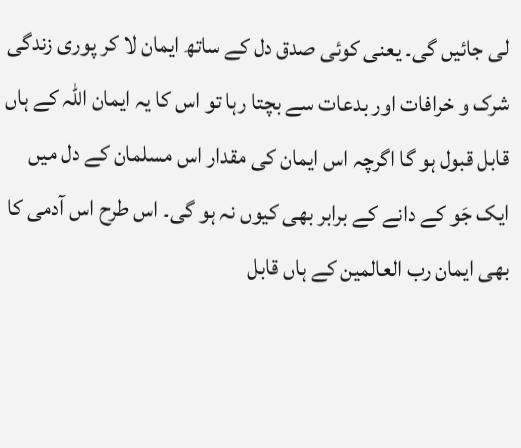لی جائیں گی۔ یعنی کوئی صدق دل کے ساتھ ایمان لا کر پوری زندگی شرک و خرافات اور بدعات سے بچتا رہا تو اس کا یہ ایمان اللہ کے ہاں قابل قبول ہو گا اگرچہ اس ایمان کی مقدار اس مسلمان کے دل میں ایک جَو کے دانے کے برابر بھی کیوں نہ ہو گی۔ اس طرح اس آدمی کا بھی ایمان رب العالمین کے ہاں قابل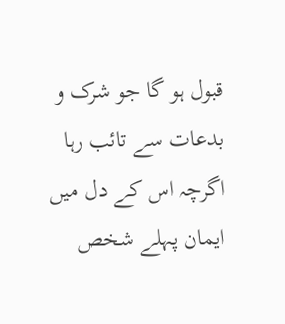قبول ہو گا جو شرک و بدعات سے تائب رہا اگرچہ اس کے دل میں ایمان پہلے شخص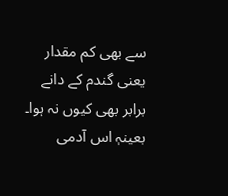سے بھی کم مقدار یعنی گندم کے دانے برابر بھی کیوں نہ ہوا۔ بعینہٖ اس آدمی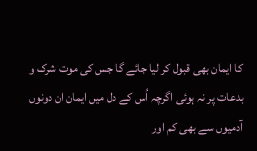کا ایمان بھی قبول کر لیا جائے گا جس کی موت شرک و بدعات پر نہ ہوئی اگرچہ اُس کے دل میں ایمان ان دونوں آدمیوں سے بھی کم اور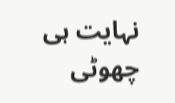نہایت ہی چھوٹی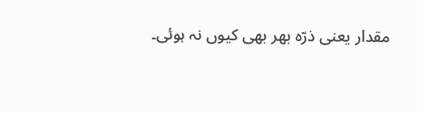مقدار یعنی ذرّہ بھر بھی کیوں نہ ہوئی۔